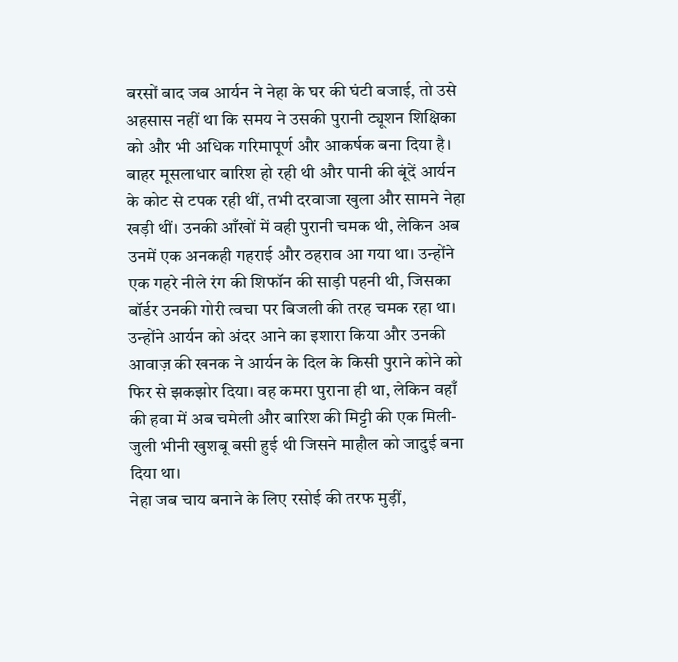बरसों बाद जब आर्यन ने नेहा के घर की घंटी बजाई, तो उसे अहसास नहीं था कि समय ने उसकी पुरानी ट्यूशन शिक्षिका को और भी अधिक गरिमापूर्ण और आकर्षक बना दिया है। बाहर मूसलाधार बारिश हो रही थी और पानी की बूंदें आर्यन के कोट से टपक रही थीं, तभी दरवाजा खुला और सामने नेहा खड़ी थीं। उनकी आँखों में वही पुरानी चमक थी, लेकिन अब उनमें एक अनकही गहराई और ठहराव आ गया था। उन्होंने एक गहरे नीले रंग की शिफॉन की साड़ी पहनी थी, जिसका बॉर्डर उनकी गोरी त्वचा पर बिजली की तरह चमक रहा था। उन्होंने आर्यन को अंदर आने का इशारा किया और उनकी आवाज़ की खनक ने आर्यन के दिल के किसी पुराने कोने को फिर से झकझोर दिया। वह कमरा पुराना ही था, लेकिन वहाँ की हवा में अब चमेली और बारिश की मिट्टी की एक मिली-जुली भीनी खुशबू बसी हुई थी जिसने माहौल को जादुई बना दिया था।
नेहा जब चाय बनाने के लिए रसोई की तरफ मुड़ीं,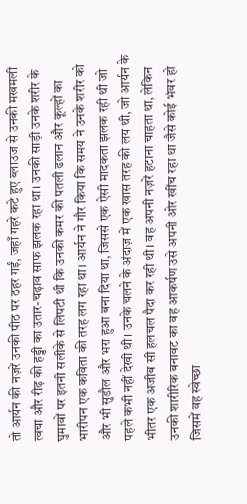तो आर्यन की नज़रें उनकी पीठ पर ठहर गईं, जहाँ गहरे कटे हुए ब्लाउज से उनकी मखमली त्वचा और रीढ़ की हड्डी का उतार-चढ़ाव साफ झलक रहा था। उनकी साड़ी उनके शरीर के घुमावों पर इतनी सलीके से लिपटी थी कि उनकी कमर की पतली ढलान और कूल्हों का भारीपन एक कविता की तरह लग रहा था। आर्यन ने गौर किया कि समय ने उनके शरीर को और भी सुडौल और भरा हुआ बना दिया था, जिससे एक ऐसी मादकता झलक रही थी जो पहले कभी नहीं देखी थी। उनके चलने के अंदाज़ में एक खास तरह की लय थी, जो आर्यन के भीतर एक अजीब सी हलचल पैदा कर रही थी। वह अपनी नज़रें हटाना चाहता था, लेकिन उनकी शारीरिक बनावट का वह आकर्षण उसे अपनी ओर खींच रहा था जैसे कोई भंवर हो जिसमें वह स्वेच्छा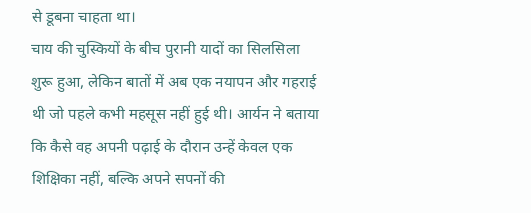से डूबना चाहता था।
चाय की चुस्कियों के बीच पुरानी यादों का सिलसिला शुरू हुआ, लेकिन बातों में अब एक नयापन और गहराई थी जो पहले कभी महसूस नहीं हुई थी। आर्यन ने बताया कि कैसे वह अपनी पढ़ाई के दौरान उन्हें केवल एक शिक्षिका नहीं, बल्कि अपने सपनों की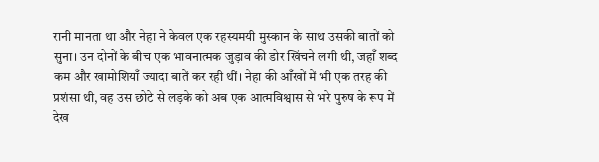रानी मानता था और नेहा ने केवल एक रहस्यमयी मुस्कान के साथ उसकी बातों को सुना। उन दोनों के बीच एक भावनात्मक जुड़ाव की डोर खिंचने लगी थी, जहाँ शब्द कम और खामोशियाँ ज्यादा बातें कर रही थीं। नेहा की आँखों में भी एक तरह की प्रशंसा थी, वह उस छोटे से लड़के को अब एक आत्मविश्वास से भरे पुरुष के रूप में देख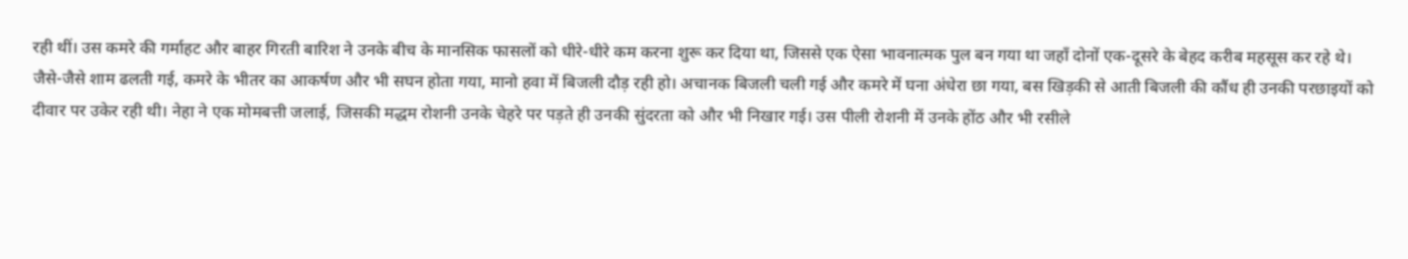रही थीं। उस कमरे की गर्माहट और बाहर गिरती बारिश ने उनके बीच के मानसिक फासलों को धीरे-धीरे कम करना शुरू कर दिया था, जिससे एक ऐसा भावनात्मक पुल बन गया था जहाँ दोनों एक-दूसरे के बेहद करीब महसूस कर रहे थे।
जैसे-जैसे शाम ढलती गई, कमरे के भीतर का आकर्षण और भी सघन होता गया, मानो हवा में बिजली दौड़ रही हो। अचानक बिजली चली गई और कमरे में घना अंधेरा छा गया, बस खिड़की से आती बिजली की कौंध ही उनकी परछाइयों को दीवार पर उकेर रही थी। नेहा ने एक मोमबत्ती जलाई, जिसकी मद्धम रोशनी उनके चेहरे पर पड़ते ही उनकी सुंदरता को और भी निखार गई। उस पीली रोशनी में उनके होंठ और भी रसीले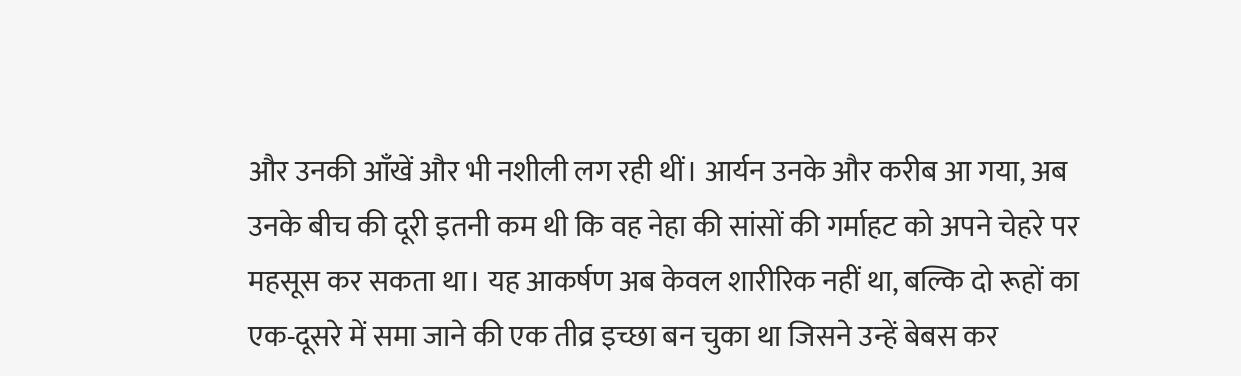और उनकी आँखें और भी नशीली लग रही थीं। आर्यन उनके और करीब आ गया, अब उनके बीच की दूरी इतनी कम थी कि वह नेहा की सांसों की गर्माहट को अपने चेहरे पर महसूस कर सकता था। यह आकर्षण अब केवल शारीरिक नहीं था, बल्कि दो रूहों का एक-दूसरे में समा जाने की एक तीव्र इच्छा बन चुका था जिसने उन्हें बेबस कर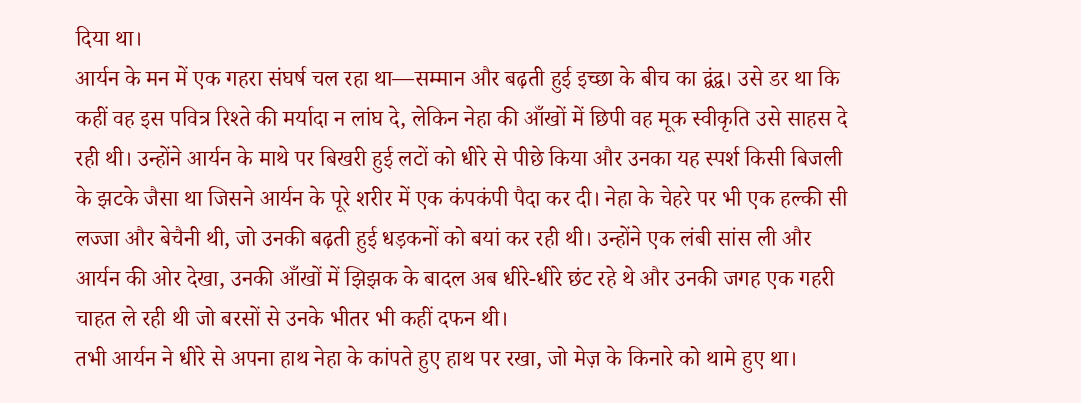दिया था।
आर्यन के मन में एक गहरा संघर्ष चल रहा था—सम्मान और बढ़ती हुई इच्छा के बीच का द्वंद्व। उसे डर था कि कहीं वह इस पवित्र रिश्ते की मर्यादा न लांघ दे, लेकिन नेहा की आँखों में छिपी वह मूक स्वीकृति उसे साहस दे रही थी। उन्होंने आर्यन के माथे पर बिखरी हुई लटों को धीरे से पीछे किया और उनका यह स्पर्श किसी बिजली के झटके जैसा था जिसने आर्यन के पूरे शरीर में एक कंपकंपी पैदा कर दी। नेहा के चेहरे पर भी एक हल्की सी लज्जा और बेचैनी थी, जो उनकी बढ़ती हुई धड़कनों को बयां कर रही थी। उन्होंने एक लंबी सांस ली और आर्यन की ओर देखा, उनकी आँखों में झिझक के बादल अब धीरे-धीरे छंट रहे थे और उनकी जगह एक गहरी चाहत ले रही थी जो बरसों से उनके भीतर भी कहीं दफन थी।
तभी आर्यन ने धीरे से अपना हाथ नेहा के कांपते हुए हाथ पर रखा, जो मेज़ के किनारे को थामे हुए था।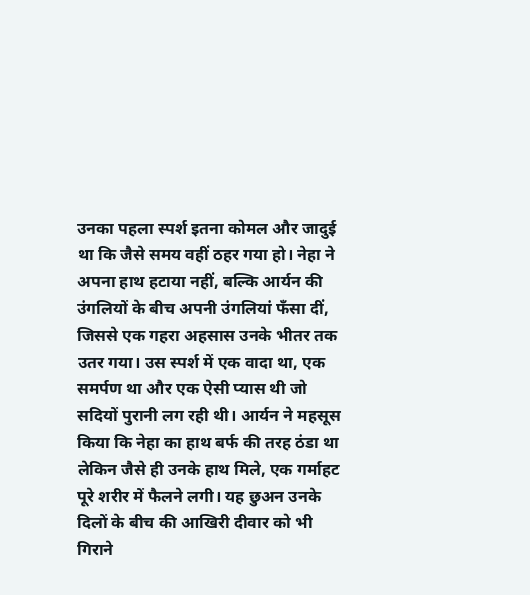उनका पहला स्पर्श इतना कोमल और जादुई था कि जैसे समय वहीं ठहर गया हो। नेहा ने अपना हाथ हटाया नहीं, बल्कि आर्यन की उंगलियों के बीच अपनी उंगलियां फँसा दीं, जिससे एक गहरा अहसास उनके भीतर तक उतर गया। उस स्पर्श में एक वादा था, एक समर्पण था और एक ऐसी प्यास थी जो सदियों पुरानी लग रही थी। आर्यन ने महसूस किया कि नेहा का हाथ बर्फ की तरह ठंडा था लेकिन जैसे ही उनके हाथ मिले, एक गर्माहट पूरे शरीर में फैलने लगी। यह छुअन उनके दिलों के बीच की आखिरी दीवार को भी गिराने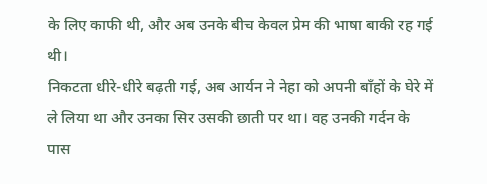के लिए काफी थी, और अब उनके बीच केवल प्रेम की भाषा बाकी रह गई थी।
निकटता धीरे-धीरे बढ़ती गई, अब आर्यन ने नेहा को अपनी बाँहों के घेरे में ले लिया था और उनका सिर उसकी छाती पर था। वह उनकी गर्दन के पास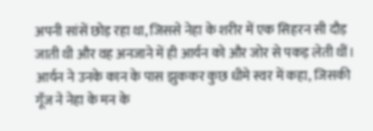अपनी सांसें छोड़ रहा था, जिससे नेहा के शरीर में एक सिहरन सी दौड़ जाती थी और वह अनजाने में ही आर्यन को और जोर से पकड़ लेती थीं। आर्यन ने उनके कान के पास झुककर कुछ धीमे स्वर में कहा, जिसकी गूँज ने नेहा के मन के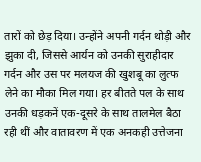तारों को छेड़ दिया। उन्होंने अपनी गर्दन थोड़ी और झुका दी, जिससे आर्यन को उनकी सुराहीदार गर्दन और उस पर मलयज की खुशबू का लुत्फ लेने का मौका मिल गया। हर बीतते पल के साथ उनकी धड़कनें एक-दूसरे के साथ तालमेल बैठा रही थीं और वातावरण में एक अनकही उत्तेजना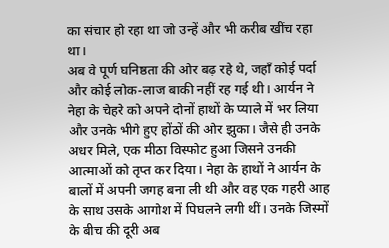का संचार हो रहा था जो उन्हें और भी करीब खींच रहा था।
अब वे पूर्ण घनिष्ठता की ओर बढ़ रहे थे, जहाँ कोई पर्दा और कोई लोक-लाज बाकी नहीं रह गई थी। आर्यन ने नेहा के चेहरे को अपने दोनों हाथों के प्याले में भर लिया और उनके भीगे हुए होंठों की ओर झुका। जैसे ही उनके अधर मिले, एक मीठा विस्फोट हुआ जिसने उनकी आत्माओं को तृप्त कर दिया। नेहा के हाथों ने आर्यन के बालों में अपनी जगह बना ली थी और वह एक गहरी आह के साथ उसके आगोश में पिघलने लगी थीं। उनके जिस्मों के बीच की दूरी अब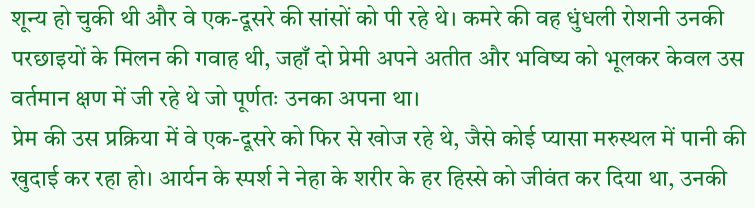शून्य हो चुकी थी और वे एक-दूसरे की सांसों को पी रहे थे। कमरे की वह धुंधली रोशनी उनकी परछाइयों के मिलन की गवाह थी, जहाँ दो प्रेमी अपने अतीत और भविष्य को भूलकर केवल उस वर्तमान क्षण में जी रहे थे जो पूर्णतः उनका अपना था।
प्रेम की उस प्रक्रिया में वे एक-दूसरे को फिर से खोज रहे थे, जैसे कोई प्यासा मरुस्थल में पानी की खुदाई कर रहा हो। आर्यन के स्पर्श ने नेहा के शरीर के हर हिस्से को जीवंत कर दिया था, उनकी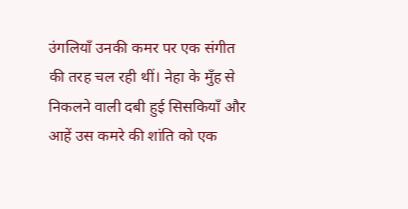उंगलियाँ उनकी कमर पर एक संगीत की तरह चल रही थीं। नेहा के मुँह से निकलने वाली दबी हुई सिसकियाँ और आहें उस कमरे की शांति को एक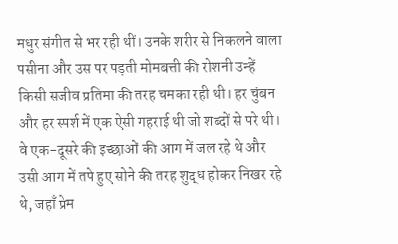मधुर संगीत से भर रही थीं। उनके शरीर से निकलने वाला पसीना और उस पर पड़ती मोमबत्ती की रोशनी उन्हें किसी सजीव प्रतिमा की तरह चमका रही थी। हर चुंबन और हर स्पर्श में एक ऐसी गहराई थी जो शब्दों से परे थी। वे एक-दूसरे की इच्छाओं की आग में जल रहे थे और उसी आग में तपे हुए सोने की तरह शुद्ध होकर निखर रहे थे, जहाँ प्रेम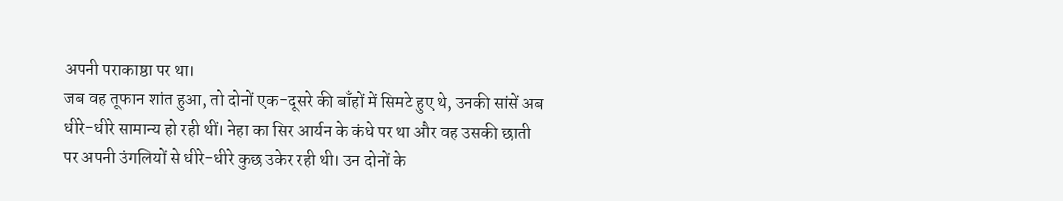अपनी पराकाष्ठा पर था।
जब वह तूफान शांत हुआ, तो दोनों एक-दूसरे की बाँहों में सिमटे हुए थे, उनकी सांसें अब धीरे-धीरे सामान्य हो रही थीं। नेहा का सिर आर्यन के कंधे पर था और वह उसकी छाती पर अपनी उंगलियों से धीरे-धीरे कुछ उकेर रही थी। उन दोनों के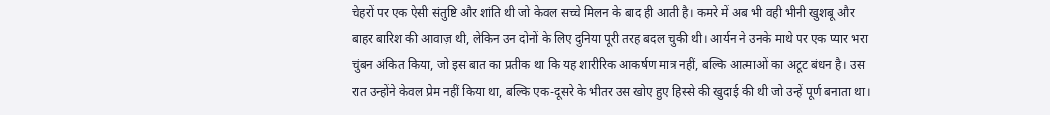चेहरों पर एक ऐसी संतुष्टि और शांति थी जो केवल सच्चे मिलन के बाद ही आती है। कमरे में अब भी वही भीनी खुशबू और बाहर बारिश की आवाज़ थी, लेकिन उन दोनों के लिए दुनिया पूरी तरह बदल चुकी थी। आर्यन ने उनके माथे पर एक प्यार भरा चुंबन अंकित किया, जो इस बात का प्रतीक था कि यह शारीरिक आकर्षण मात्र नहीं, बल्कि आत्माओं का अटूट बंधन है। उस रात उन्होंने केवल प्रेम नहीं किया था, बल्कि एक-दूसरे के भीतर उस खोए हुए हिस्से की खुदाई की थी जो उन्हें पूर्ण बनाता था।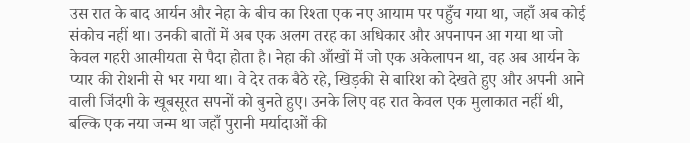उस रात के बाद आर्यन और नेहा के बीच का रिश्ता एक नए आयाम पर पहुँच गया था, जहाँ अब कोई संकोच नहीं था। उनकी बातों में अब एक अलग तरह का अधिकार और अपनापन आ गया था जो केवल गहरी आत्मीयता से पैदा होता है। नेहा की आँखों में जो एक अकेलापन था, वह अब आर्यन के प्यार की रोशनी से भर गया था। वे देर तक बैठे रहे, खिड़की से बारिश को देखते हुए और अपनी आने वाली जिंदगी के खूबसूरत सपनों को बुनते हुए। उनके लिए वह रात केवल एक मुलाकात नहीं थी, बल्कि एक नया जन्म था जहाँ पुरानी मर्यादाओं की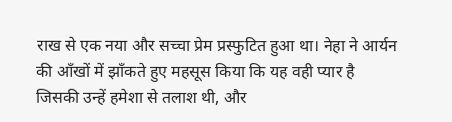राख से एक नया और सच्चा प्रेम प्रस्फुटित हुआ था। नेहा ने आर्यन की आँखों में झाँकते हुए महसूस किया कि यह वही प्यार है जिसकी उन्हें हमेशा से तलाश थी, और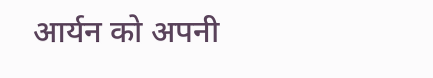आर्यन को अपनी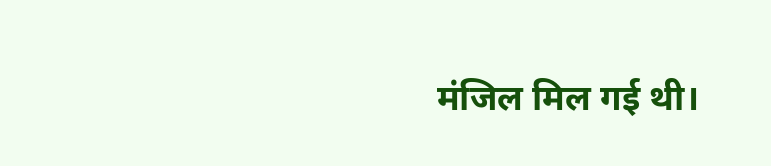मंजिल मिल गई थी।